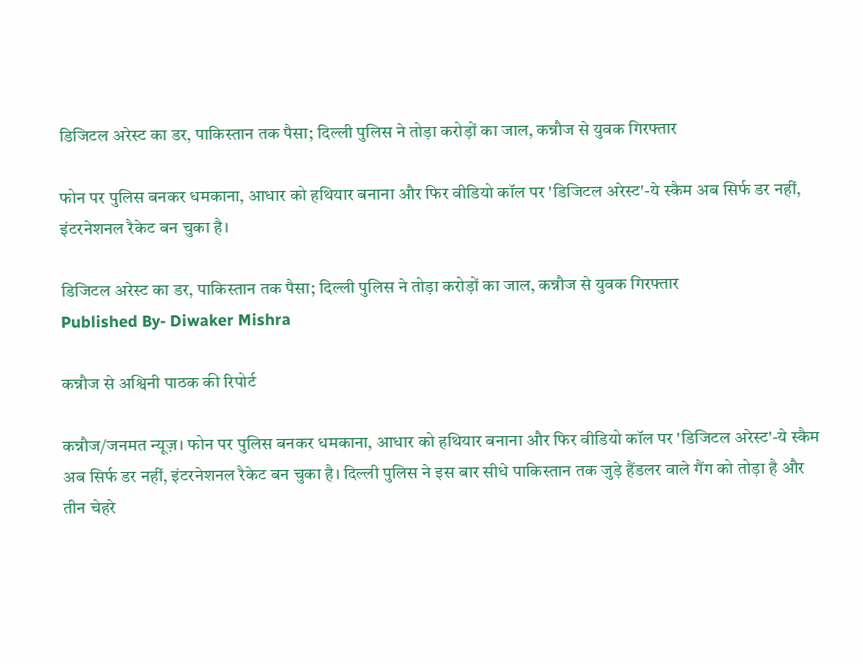डिजिटल अरेस्ट का डर, पाकिस्तान तक पैसा; दिल्ली पुलिस ने तोड़ा करोड़ों का जाल, कन्नौज से युवक गिरफ्तार

फोन पर पुलिस बनकर धमकाना, आधार को हथियार बनाना और फिर वीडियो कॉल पर 'डिजिटल अरेस्ट'-ये स्कैम अब सिर्फ डर नहीं, इंटरनेशनल रैकेट बन चुका है।

डिजिटल अरेस्ट का डर, पाकिस्तान तक पैसा; दिल्ली पुलिस ने तोड़ा करोड़ों का जाल, कन्नौज से युवक गिरफ्तार
Published By- Diwaker Mishra

कन्नौज से अश्विनी पाठक की रिपोर्ट

कन्नौज/जनमत न्यूज़। फोन पर पुलिस बनकर धमकाना, आधार को हथियार बनाना और फिर वीडियो कॉल पर 'डिजिटल अरेस्ट'-ये स्कैम अब सिर्फ डर नहीं, इंटरनेशनल रैकेट बन चुका है। दिल्ली पुलिस ने इस बार सीधे पाकिस्तान तक जुड़े हैंडलर वाले गैंग को तोड़ा है और तीन चेहरे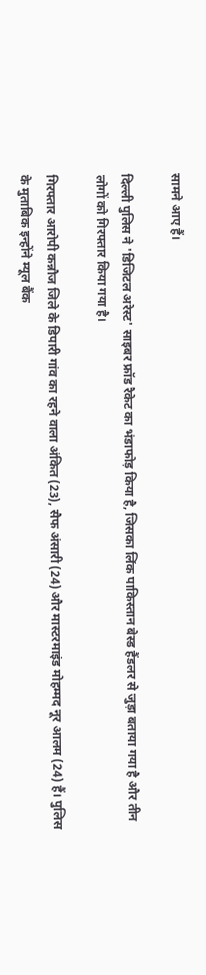सामने आए हैं।

दिल्ली पुलिस ने 'डिजिटल अरेस्ट' साइबर फ्रॉड रैकेट का भंडाफोड़ किया है, जिसका लिंक पाकिस्तान बेस्ड हैंडलर से जुड़ा बताया गया है और तीन लोगों को गिरफ्तार किया गया है।

गिरफ्तार आरोपी कन्नौज जिले के डिपारी गांव का रहने वाला अंकित (23), सैफ अंसारी (24) और मास्टरमाइंड मोहम्मद नूर आलम (24) हैं। पुलिस के मुताबिक इन्होंने म्यूल बैंक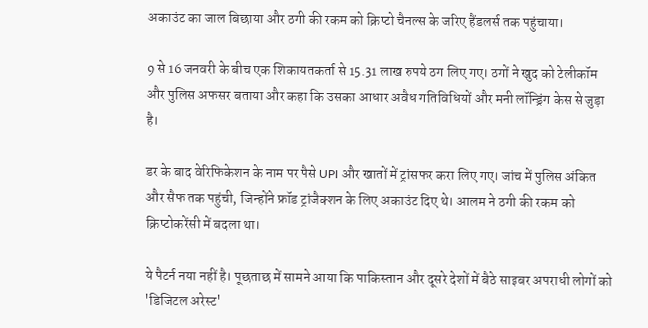अकाउंट का जाल बिछाया और ठगी की रकम को क्रिप्टो चैनल्स के जरिए हैंडलर्स तक पहुंचाया।

9 से 16 जनवरी के बीच एक शिकायतकर्ता से 15.31 लाख रुपये ठग लिए गए। ठगों ने खुद को टेलीकॉम और पुलिस अफसर बताया और कहा कि उसका आधार अवैध गतिविधियों और मनी लॉन्ड्रिंग केस से जुड़ा है।

डर के बाद वेरिफिकेशन के नाम पर पैसे UPI और खातों में ट्रांसफर करा लिए गए। जांच में पुलिस अंकित और सैफ तक पहुंची, जिन्होंने फ्रॉड ट्रांजैक्शन के लिए अकाउंट दिए थे। आलम ने ठगी की रकम को क्रिप्टोकरेंसी में बदला था।

ये पैटर्न नया नहीं है। पूछताछ में सामने आया कि पाकिस्तान और दूसरे देशों में बैठे साइबर अपराधी लोगों को 'डिजिटल अरेस्ट'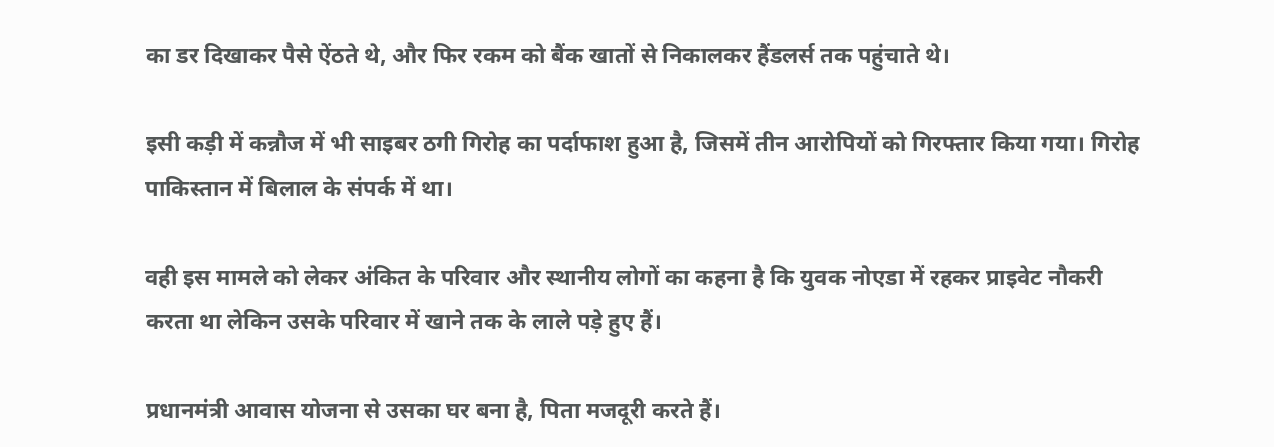का डर दिखाकर पैसे ऐंठते थे, और फिर रकम को बैंक खातों से निकालकर हैंडलर्स तक पहुंचाते थे।

इसी कड़ी में कन्नौज में भी साइबर ठगी गिरोह का पर्दाफाश हुआ है, जिसमें तीन आरोपियों को गिरफ्तार किया गया। गिरोह पाकिस्तान में बिलाल के संपर्क में था।

वही इस मामले को लेकर अंकित के परिवार और स्थानीय लोगों का कहना है कि युवक नोएडा में रहकर प्राइवेट नौकरी करता था लेकिन उसके परिवार में खाने तक के लाले पड़े हुए हैं।

प्रधानमंत्री आवास योजना से उसका घर बना है, पिता मजदूरी करते हैं।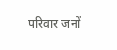परिवार जनों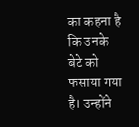का कहना है कि उनके बेटे को फसाया गया है। उन्होंने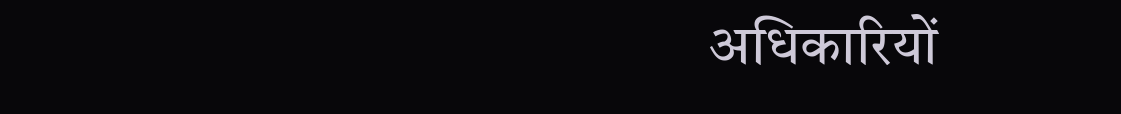अधिकारियों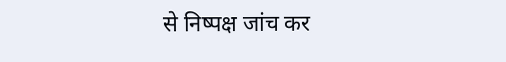से निष्पक्ष जांच कर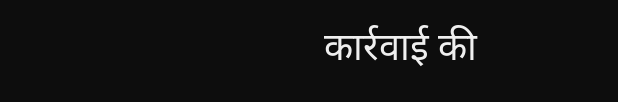कार्रवाई की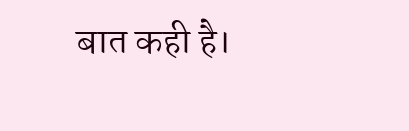बात कही है।